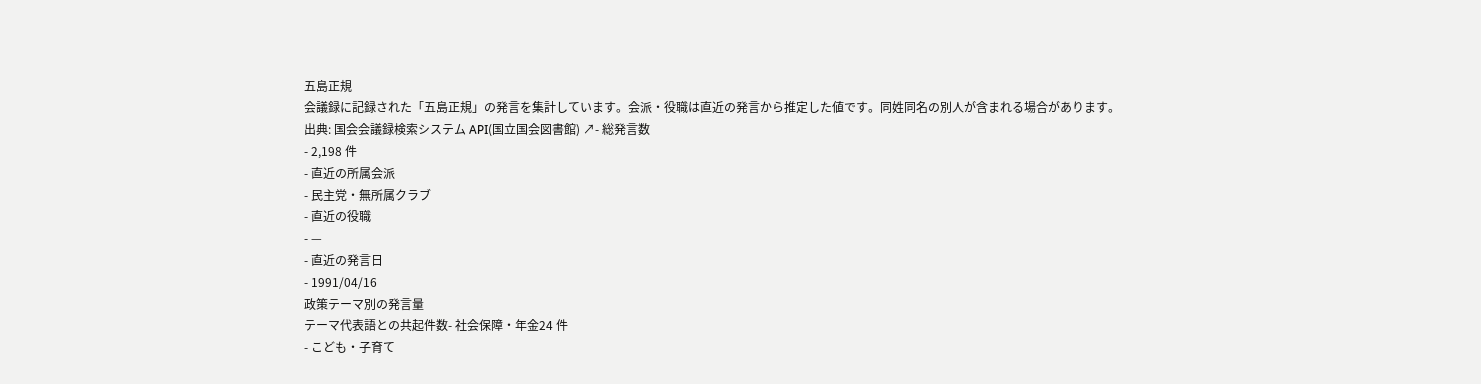五島正規
会議録に記録された「五島正規」の発言を集計しています。会派・役職は直近の発言から推定した値です。同姓同名の別人が含まれる場合があります。
出典: 国会会議録検索システム API(国立国会図書館) ↗- 総発言数
- 2,198 件
- 直近の所属会派
- 民主党・無所属クラブ
- 直近の役職
- —
- 直近の発言日
- 1991/04/16
政策テーマ別の発言量
テーマ代表語との共起件数- 社会保障・年金24 件
- こども・子育て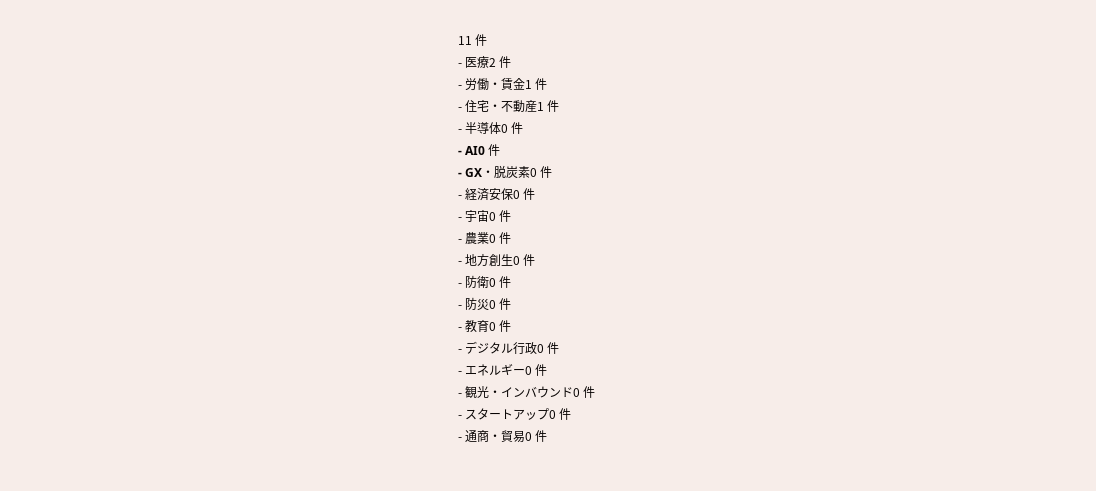11 件
- 医療2 件
- 労働・賃金1 件
- 住宅・不動産1 件
- 半導体0 件
- AI0 件
- GX・脱炭素0 件
- 経済安保0 件
- 宇宙0 件
- 農業0 件
- 地方創生0 件
- 防衛0 件
- 防災0 件
- 教育0 件
- デジタル行政0 件
- エネルギー0 件
- 観光・インバウンド0 件
- スタートアップ0 件
- 通商・貿易0 件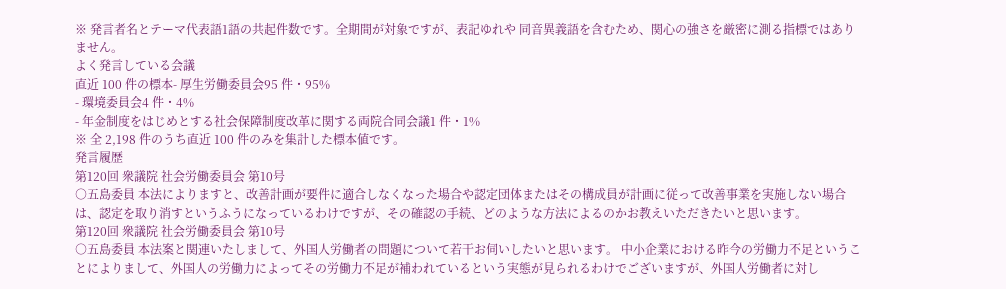※ 発言者名とテーマ代表語1語の共起件数です。全期間が対象ですが、表記ゆれや 同音異義語を含むため、関心の強さを厳密に測る指標ではありません。
よく発言している会議
直近 100 件の標本- 厚生労働委員会95 件・95%
- 環境委員会4 件・4%
- 年金制度をはじめとする社会保障制度改革に関する両院合同会議1 件・1%
※ 全 2,198 件のうち直近 100 件のみを集計した標本値です。
発言履歴
第120回 衆議院 社会労働委員会 第10号
○五島委員 本法によりますと、改善計画が要件に適合しなくなった場合や認定団体またはその構成員が計画に従って改善事業を実施しない場合は、認定を取り消すというふうになっているわけですが、その確認の手続、どのような方法によるのかお教えいただきたいと思います。
第120回 衆議院 社会労働委員会 第10号
○五島委員 本法案と関連いたしまして、外国人労働者の問題について若干お伺いしたいと思います。 中小企業における昨今の労働力不足ということによりまして、外国人の労働力によってその労働力不足が補われているという実態が見られるわけでございますが、外国人労働者に対し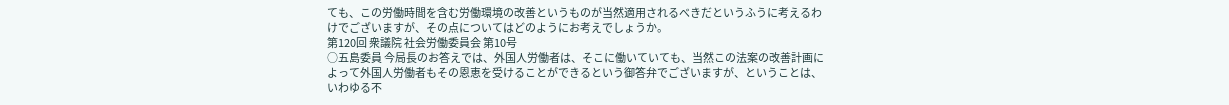ても、この労働時間を含む労働環境の改善というものが当然適用されるべきだというふうに考えるわけでございますが、その点についてはどのようにお考えでしょうか。
第120回 衆議院 社会労働委員会 第10号
○五島委員 今局長のお答えでは、外国人労働者は、そこに働いていても、当然この法案の改善計画によって外国人労働者もその恩恵を受けることができるという御答弁でございますが、ということは、いわゆる不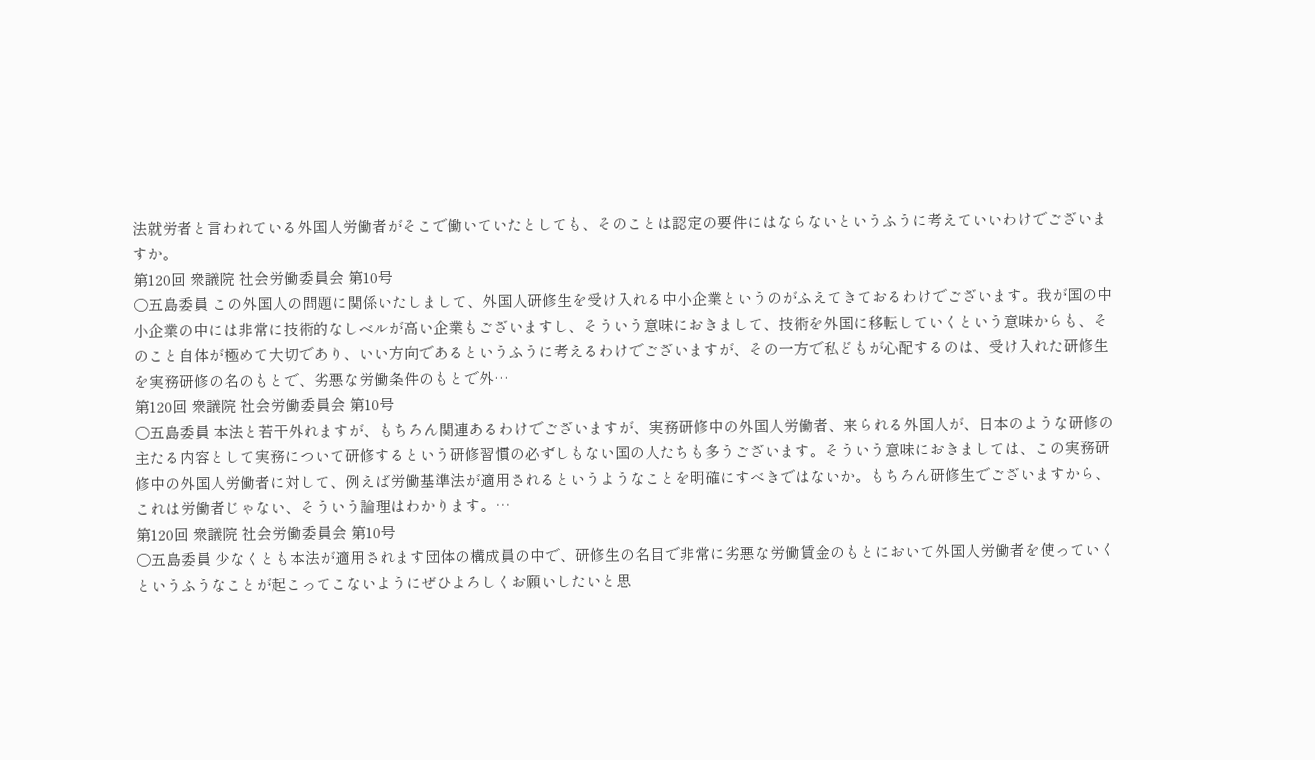法就労者と言われている外国人労働者がそこで働いていたとしても、そのことは認定の要件にはならないというふうに考えていいわけでございますか。
第120回 衆議院 社会労働委員会 第10号
○五島委員 この外国人の問題に関係いたしまして、外国人研修生を受け入れる中小企業というのがふえてきておるわけでございます。我が国の中小企業の中には非常に技術的なしベルが高い企業もございますし、そういう意味におきまして、技術を外国に移転していくという意味からも、そのこと自体が極めて大切であり、いい方向であるというふうに考えるわけでございますが、その一方で私どもが心配するのは、受け入れた研修生を実務研修の名のもとで、劣悪な労働条件のもとで外…
第120回 衆議院 社会労働委員会 第10号
○五島委員 本法と若干外れますが、もちろん関連あるわけでございますが、実務研修中の外国人労働者、来られる外国人が、日本のような研修の主たる内容として実務について研修するという研修習慣の必ずしもない国の人たちも多うございます。そういう意味におきましては、この実務研修中の外国人労働者に対して、例えば労働基準法が適用されるというようなことを明確にすべきではないか。もちろん研修生でございますから、これは労働者じゃない、そういう論理はわかります。…
第120回 衆議院 社会労働委員会 第10号
○五島委員 少なくとも本法が適用されます団体の構成員の中で、研修生の名目で非常に劣悪な労働賃金のもとにおいて外国人労働者を使っていくというふうなことが起こってこないようにぜひよろしくお願いしたいと思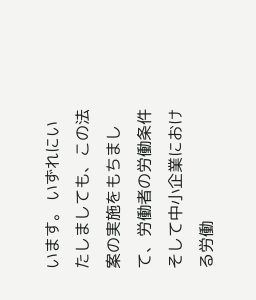います。 いずれにいたしましても、この法案の実施をもちまして、労働者の労働条件そして中小企業における労働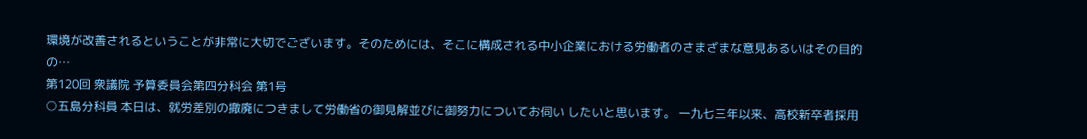環境が改善されるということが非常に大切でございます。そのためには、そこに構成される中小企業における労働者のさまざまな意見あるいはその目的の…
第120回 衆議院 予算委員会第四分科会 第1号
○五島分科員 本日は、就労差別の撤廃につきまして労働省の御見解並びに御努力についてお伺い したいと思います。 一九七三年以来、高校新卒者採用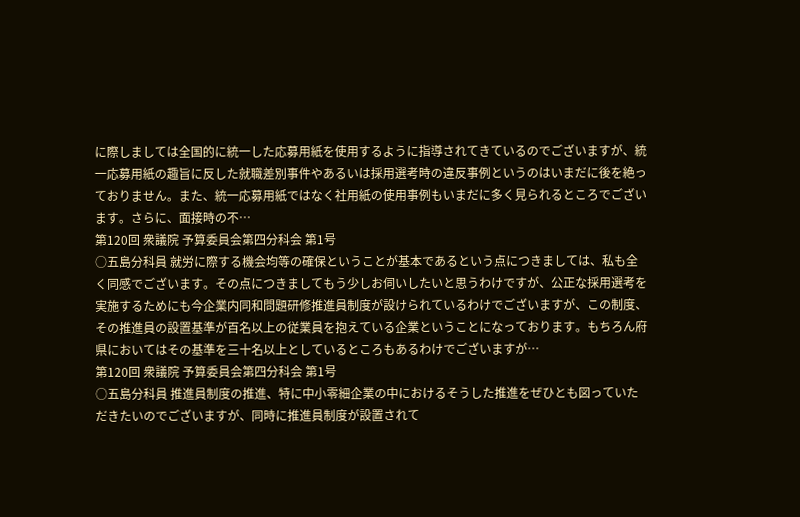に際しましては全国的に統一した応募用紙を使用するように指導されてきているのでございますが、統一応募用紙の趣旨に反した就職差別事件やあるいは採用選考時の違反事例というのはいまだに後を絶っておりません。また、統一応募用紙ではなく社用紙の使用事例もいまだに多く見られるところでございます。さらに、面接時の不…
第120回 衆議院 予算委員会第四分科会 第1号
○五島分科員 就労に際する機会均等の確保ということが基本であるという点につきましては、私も全く同感でございます。その点につきましてもう少しお伺いしたいと思うわけですが、公正な採用選考を実施するためにも今企業内同和問題研修推進員制度が設けられているわけでございますが、この制度、その推進員の設置基準が百名以上の従業員を抱えている企業ということになっております。もちろん府県においてはその基準を三十名以上としているところもあるわけでございますが…
第120回 衆議院 予算委員会第四分科会 第1号
○五島分科員 推進員制度の推進、特に中小零細企業の中におけるそうした推進をぜひとも図っていただきたいのでございますが、同時に推進員制度が設置されて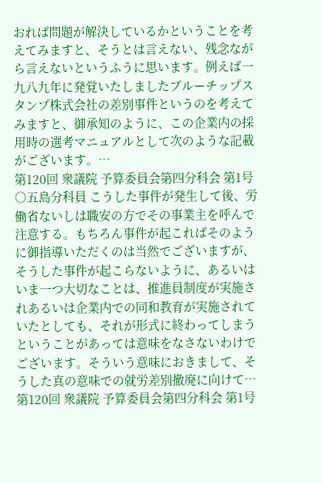おれば問題が解決しているかということを考えてみますと、そうとは言えない、残念ながら言えないというふうに思います。例えば一九八九年に発覚いたしましたブルーチップスタンプ株式会社の差別事件というのを考えてみますと、御承知のように、この企業内の採用時の選考マニュアルとして次のような記載がございます。…
第120回 衆議院 予算委員会第四分科会 第1号
○五島分科員 こうした事件が発生して後、労働省ないしは職安の方でその事業主を呼んで注意する。もちろん事件が起こればそのように御指導いただくのは当然でございますが、そうした事件が起こらないように、あるいはいま一つ大切なことは、推進員制度が実施されあるいは企業内での同和教育が実施されていたとしても、それが形式に終わってしまうということがあっては意味をなさないわけでございます。そういう意味におきまして、そうした真の意味での就労差別撤廃に向けて…
第120回 衆議院 予算委員会第四分科会 第1号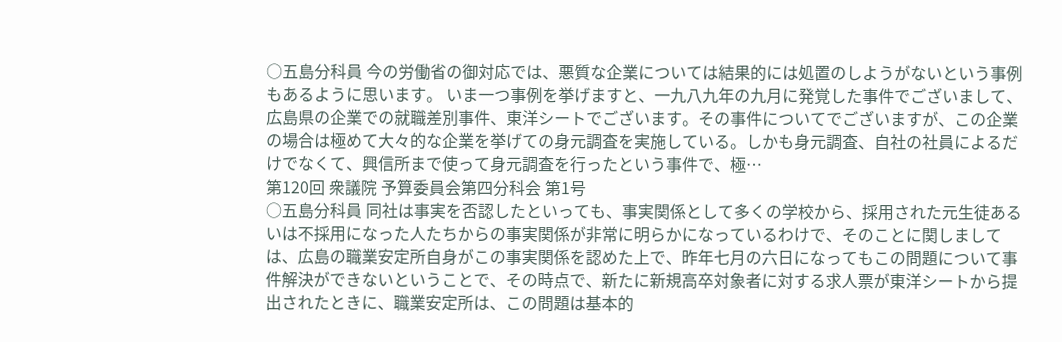○五島分科員 今の労働省の御対応では、悪質な企業については結果的には処置のしようがないという事例もあるように思います。 いま一つ事例を挙げますと、一九八九年の九月に発覚した事件でございまして、広島県の企業での就職差別事件、東洋シートでございます。その事件についてでございますが、この企業の場合は極めて大々的な企業を挙げての身元調査を実施している。しかも身元調査、自社の社員によるだけでなくて、興信所まで使って身元調査を行ったという事件で、極…
第120回 衆議院 予算委員会第四分科会 第1号
○五島分科員 同社は事実を否認したといっても、事実関係として多くの学校から、採用された元生徒あるいは不採用になった人たちからの事実関係が非常に明らかになっているわけで、そのことに関しましては、広島の職業安定所自身がこの事実関係を認めた上で、昨年七月の六日になってもこの問題について事件解決ができないということで、その時点で、新たに新規高卒対象者に対する求人票が東洋シートから提出されたときに、職業安定所は、この問題は基本的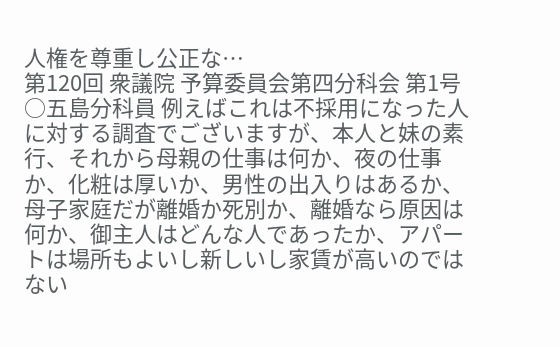人権を尊重し公正な…
第120回 衆議院 予算委員会第四分科会 第1号
○五島分科員 例えばこれは不採用になった人に対する調査でございますが、本人と妹の素行、それから母親の仕事は何か、夜の仕事か、化粧は厚いか、男性の出入りはあるか、母子家庭だが離婚か死別か、離婚なら原因は何か、御主人はどんな人であったか、アパートは場所もよいし新しいし家賃が高いのではない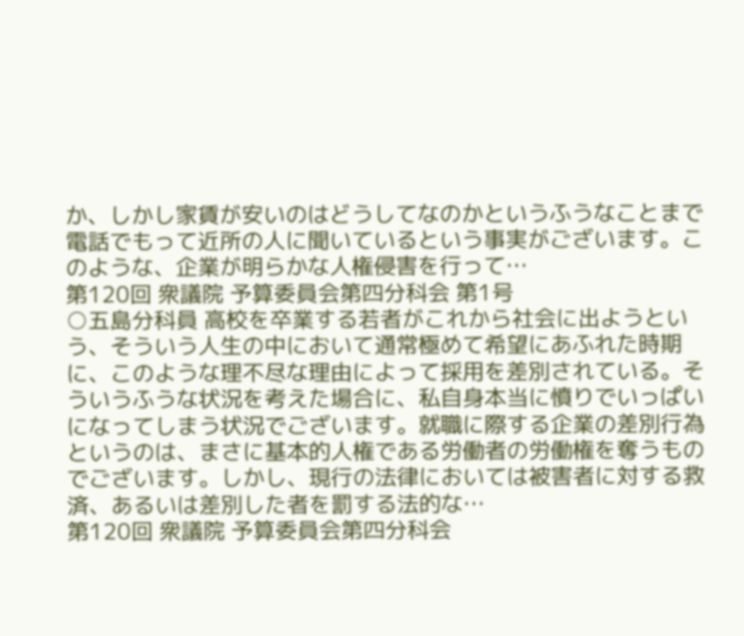か、しかし家賃が安いのはどうしてなのかというふうなことまで電話でもって近所の人に聞いているという事実がございます。このような、企業が明らかな人権侵害を行って…
第120回 衆議院 予算委員会第四分科会 第1号
○五島分科員 高校を卒業する若者がこれから社会に出ようという、そういう人生の中において通常極めて希望にあふれた時期に、このような理不尽な理由によって採用を差別されている。そういうふうな状況を考えた場合に、私自身本当に憤りでいっぱいになってしまう状況でございます。就職に際する企業の差別行為というのは、まさに基本的人権である労働者の労働権を奪うものでございます。しかし、現行の法律においては被害者に対する救済、あるいは差別した者を罰する法的な…
第120回 衆議院 予算委員会第四分科会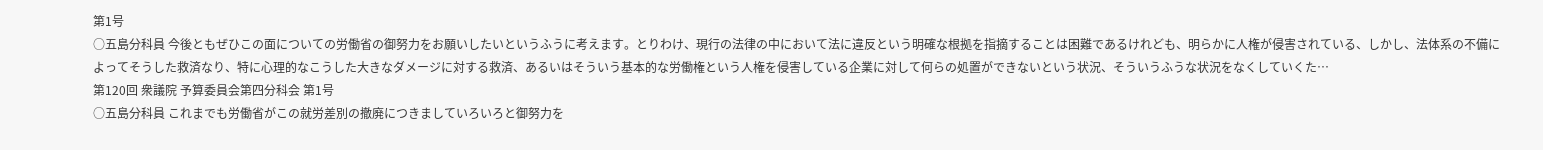第1号
○五島分科員 今後ともぜひこの面についての労働省の御努力をお願いしたいというふうに考えます。とりわけ、現行の法律の中において法に違反という明確な根拠を指摘することは困難であるけれども、明らかに人権が侵害されている、しかし、法体系の不備によってそうした救済なり、特に心理的なこうした大きなダメージに対する救済、あるいはそういう基本的な労働権という人権を侵害している企業に対して何らの処置ができないという状況、そういうふうな状況をなくしていくた…
第120回 衆議院 予算委員会第四分科会 第1号
○五島分科員 これまでも労働省がこの就労差別の撤廃につきましていろいろと御努力を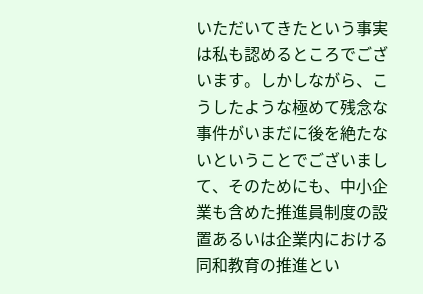いただいてきたという事実は私も認めるところでございます。しかしながら、こうしたような極めて残念な事件がいまだに後を絶たないということでございまして、そのためにも、中小企業も含めた推進員制度の設置あるいは企業内における同和教育の推進とい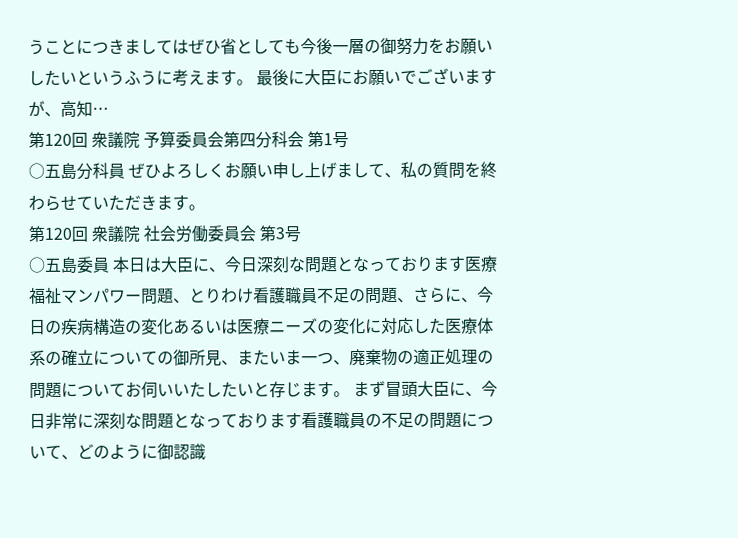うことにつきましてはぜひ省としても今後一層の御努力をお願いしたいというふうに考えます。 最後に大臣にお願いでございますが、高知…
第120回 衆議院 予算委員会第四分科会 第1号
○五島分科員 ぜひよろしくお願い申し上げまして、私の質問を終わらせていただきます。
第120回 衆議院 社会労働委員会 第3号
○五島委員 本日は大臣に、今日深刻な問題となっております医療福祉マンパワー問題、とりわけ看護職員不足の問題、さらに、今日の疾病構造の変化あるいは医療ニーズの変化に対応した医療体系の確立についての御所見、またいま一つ、廃棄物の適正処理の問題についてお伺いいたしたいと存じます。 まず冒頭大臣に、今日非常に深刻な問題となっております看護職員の不足の問題について、どのように御認識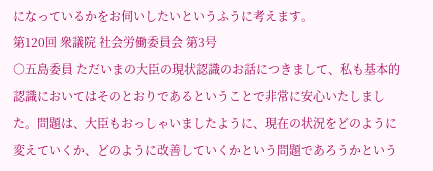になっているかをお伺いしたいというふうに考えます。
第120回 衆議院 社会労働委員会 第3号
○五島委員 ただいまの大臣の現状認識のお話につきまして、私も基本的認識においてはそのとおりであるということで非常に安心いたしました。問題は、大臣もおっしゃいましたように、現在の状況をどのように変えていくか、どのように改善していくかという問題であろうかという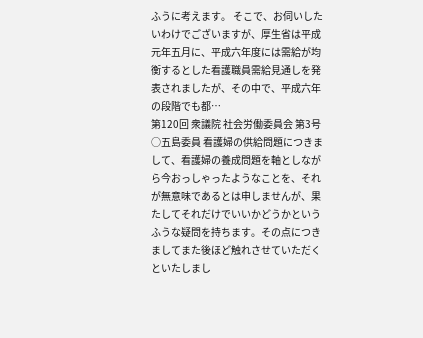ふうに考えます。 そこで、お伺いしたいわけでございますが、厚生省は平成元年五月に、平成六年度には需給が均衡するとした看護職員需給見通しを発表されましたが、その中で、平成六年の段階でも都…
第120回 衆議院 社会労働委員会 第3号
○五島委員 看護婦の供給問題につきまして、看護婦の養成問題を軸としながら今おっしゃったようなことを、それが無意味であるとは申しませんが、果たしてそれだけでいいかどうかというふうな疑問を持ちます。その点につきましてまた後ほど触れさせていただくといたしまし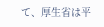て、厚生省は平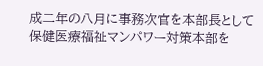成二年の八月に事務次官を本部長として保健医療福祉マンパワー対策本部を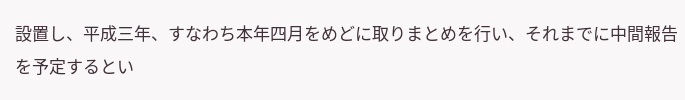設置し、平成三年、すなわち本年四月をめどに取りまとめを行い、それまでに中間報告を予定するとい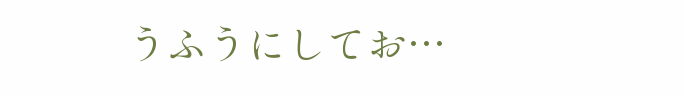うふうにしてお…